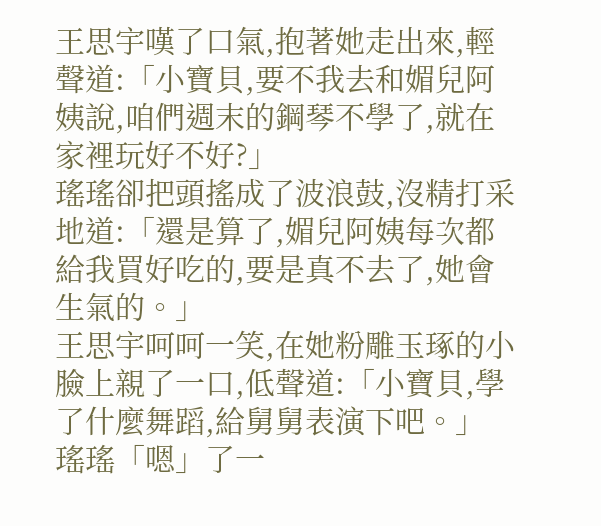王思宇嘆了口氣,抱著她走出來,輕聲道:「小寶貝,要不我去和媚兒阿姨說,咱們週末的鋼琴不學了,就在家裡玩好不好?」
瑤瑤卻把頭搖成了波浪鼓,沒精打采地道:「還是算了,媚兒阿姨每次都給我買好吃的,要是真不去了,她會生氣的。」
王思宇呵呵一笑,在她粉雕玉琢的小臉上親了一口,低聲道:「小寶貝,學了什麼舞蹈,給舅舅表演下吧。」
瑤瑤「嗯」了一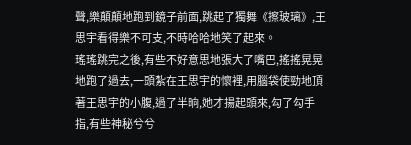聲,樂顛顛地跑到鏡子前面,跳起了獨舞《擦玻璃》,王思宇看得樂不可支,不時哈哈地笑了起來。
瑤瑤跳完之後,有些不好意思地張大了嘴巴,搖搖晃晃地跑了過去,一頭紮在王思宇的懷裡,用腦袋使勁地頂著王思宇的小腹,過了半晌,她才揚起頭來,勾了勾手指,有些神秘兮兮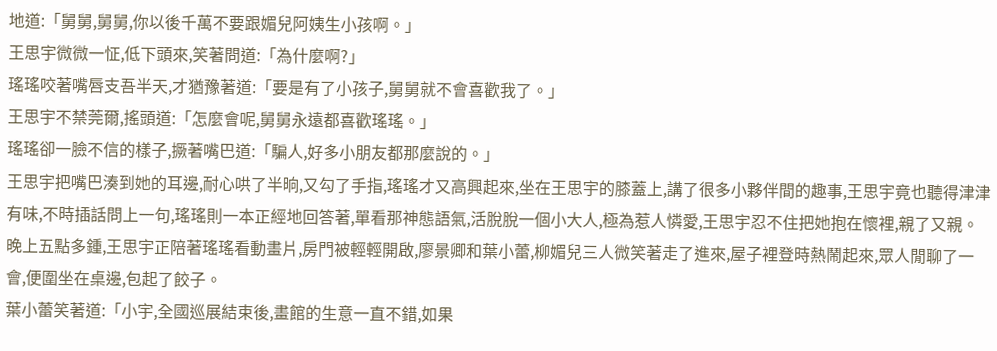地道:「舅舅,舅舅,你以後千萬不要跟媚兒阿姨生小孩啊。」
王思宇微微一怔,低下頭來,笑著問道:「為什麼啊?」
瑤瑤咬著嘴唇支吾半天,才猶豫著道:「要是有了小孩子,舅舅就不會喜歡我了。」
王思宇不禁莞爾,搖頭道:「怎麼會呢,舅舅永遠都喜歡瑤瑤。」
瑤瑤卻一臉不信的樣子,撅著嘴巴道:「騙人,好多小朋友都那麼說的。」
王思宇把嘴巴湊到她的耳邊,耐心哄了半晌,又勾了手指,瑤瑤才又高興起來,坐在王思宇的膝蓋上,講了很多小夥伴間的趣事,王思宇竟也聽得津津有味,不時插話問上一句,瑤瑤則一本正經地回答著,單看那神態語氣,活脫脫一個小大人,極為惹人憐愛,王思宇忍不住把她抱在懷裡,親了又親。
晚上五點多鍾,王思宇正陪著瑤瑤看動畫片,房門被輕輕開啟,廖景卿和葉小蕾,柳媚兒三人微笑著走了進來,屋子裡登時熱鬧起來,眾人閒聊了一會,便圍坐在桌邊,包起了餃子。
葉小蕾笑著道:「小宇,全國巡展結束後,畫館的生意一直不錯,如果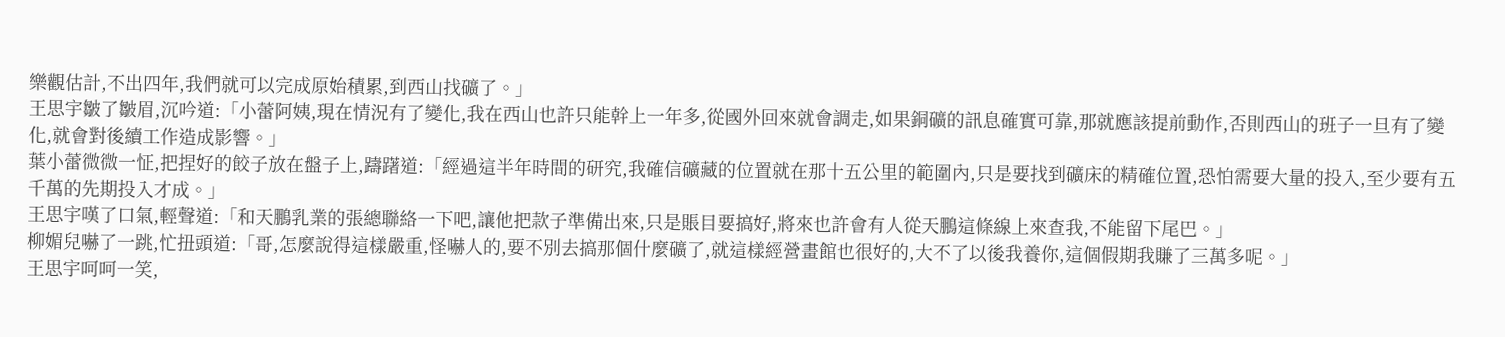樂觀估計,不出四年,我們就可以完成原始積累,到西山找礦了。」
王思宇皺了皺眉,沉吟道:「小蕾阿姨,現在情況有了變化,我在西山也許只能幹上一年多,從國外回來就會調走,如果銅礦的訊息確實可靠,那就應該提前動作,否則西山的班子一旦有了變化,就會對後續工作造成影響。」
葉小蕾微微一怔,把捏好的餃子放在盤子上,躊躇道:「經過這半年時間的研究,我確信礦藏的位置就在那十五公里的範圍內,只是要找到礦床的精確位置,恐怕需要大量的投入,至少要有五千萬的先期投入才成。」
王思宇嘆了口氣,輕聲道:「和天鵬乳業的張總聯絡一下吧,讓他把款子準備出來,只是賬目要搞好,將來也許會有人從天鵬這條線上來查我,不能留下尾巴。」
柳媚兒嚇了一跳,忙扭頭道:「哥,怎麼說得這樣嚴重,怪嚇人的,要不別去搞那個什麼礦了,就這樣經營畫館也很好的,大不了以後我養你,這個假期我賺了三萬多呢。」
王思宇呵呵一笑,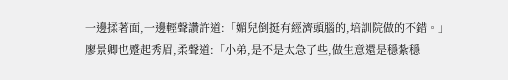一邊揉著面,一邊輕聲讚許道:「媚兒倒挺有經濟頭腦的,培訓院做的不錯。」
廖景卿也蹙起秀眉,柔聲道:「小弟,是不是太急了些,做生意還是穩紮穩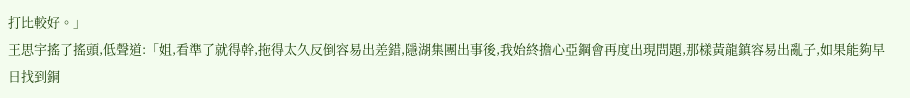打比較好。」
王思宇搖了搖頭,低聲道:「姐,看準了就得幹,拖得太久反倒容易出差錯,隱湖集團出事後,我始終擔心亞鋼會再度出現問題,那樣黃龍鎮容易出亂子,如果能夠早日找到銅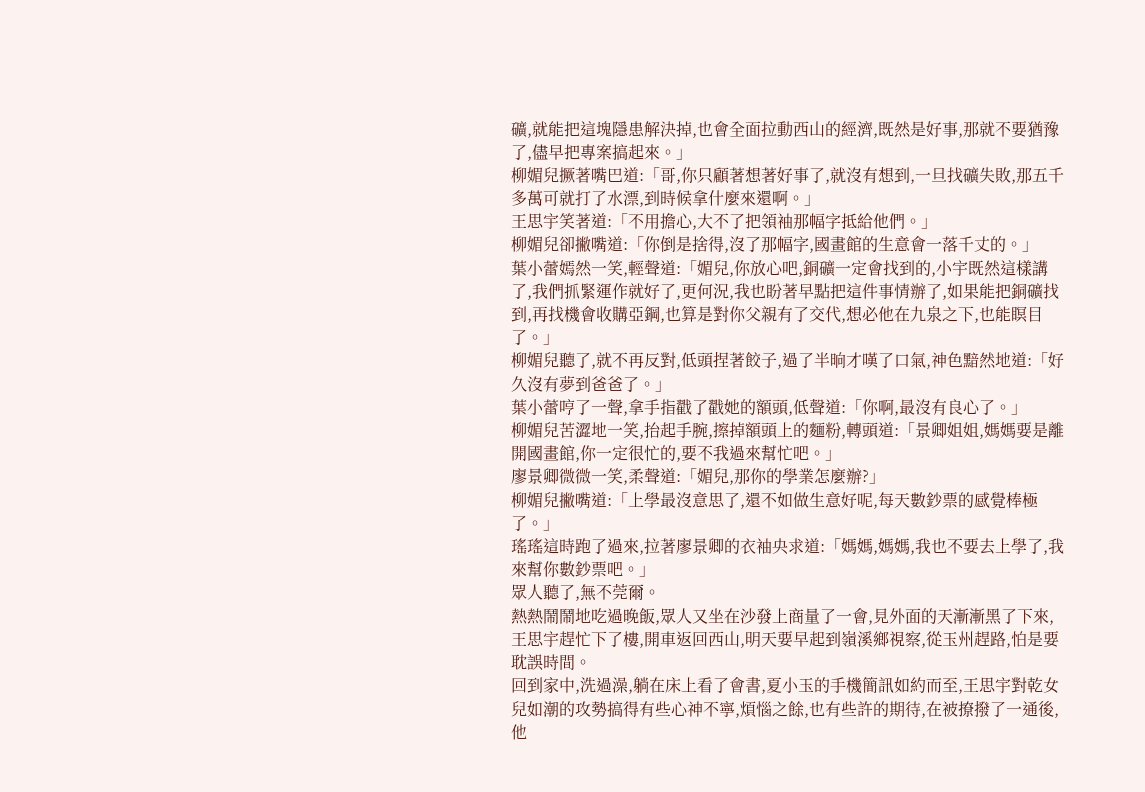礦,就能把這塊隱患解決掉,也會全面拉動西山的經濟,既然是好事,那就不要猶豫了,儘早把專案搞起來。」
柳媚兒撅著嘴巴道:「哥,你只顧著想著好事了,就沒有想到,一旦找礦失敗,那五千多萬可就打了水漂,到時候拿什麼來還啊。」
王思宇笑著道:「不用擔心,大不了把領袖那幅字抵給他們。」
柳媚兒卻撇嘴道:「你倒是捨得,沒了那幅字,國畫館的生意會一落千丈的。」
葉小蕾嫣然一笑,輕聲道:「媚兒,你放心吧,銅礦一定會找到的,小宇既然這樣講了,我們抓緊運作就好了,更何況,我也盼著早點把這件事情辦了,如果能把銅礦找到,再找機會收購亞鋼,也算是對你父親有了交代,想必他在九泉之下,也能瞑目了。」
柳媚兒聽了,就不再反對,低頭捏著餃子,過了半晌才嘆了口氣,神色黯然地道:「好久沒有夢到爸爸了。」
葉小蕾哼了一聲,拿手指戳了戳她的額頭,低聲道:「你啊,最沒有良心了。」
柳媚兒苦澀地一笑,抬起手腕,擦掉額頭上的麵粉,轉頭道:「景卿姐姐,媽媽要是離開國畫館,你一定很忙的,要不我過來幫忙吧。」
廖景卿微微一笑,柔聲道:「媚兒,那你的學業怎麼辦?」
柳媚兒撇嘴道:「上學最沒意思了,還不如做生意好呢,每天數鈔票的感覺棒極了。」
瑤瑤這時跑了過來,拉著廖景卿的衣袖央求道:「媽媽,媽媽,我也不要去上學了,我來幫你數鈔票吧。」
眾人聽了,無不莞爾。
熱熱鬧鬧地吃過晚飯,眾人又坐在沙發上商量了一會,見外面的天漸漸黑了下來,王思宇趕忙下了樓,開車返回西山,明天要早起到嶺溪鄉視察,從玉州趕路,怕是要耽誤時間。
回到家中,洗過澡,躺在床上看了會書,夏小玉的手機簡訊如約而至,王思宇對乾女兒如潮的攻勢搞得有些心神不寧,煩惱之餘,也有些許的期待,在被撩撥了一通後,他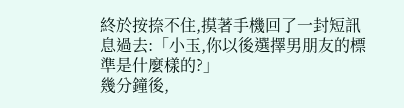終於按捺不住,摸著手機回了一封短訊息過去:「小玉,你以後選擇男朋友的標準是什麼樣的?」
幾分鐘後,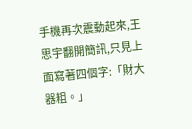手機再次震動起來,王思宇翻開簡訊,只見上面寫著四個字:「財大器粗。」